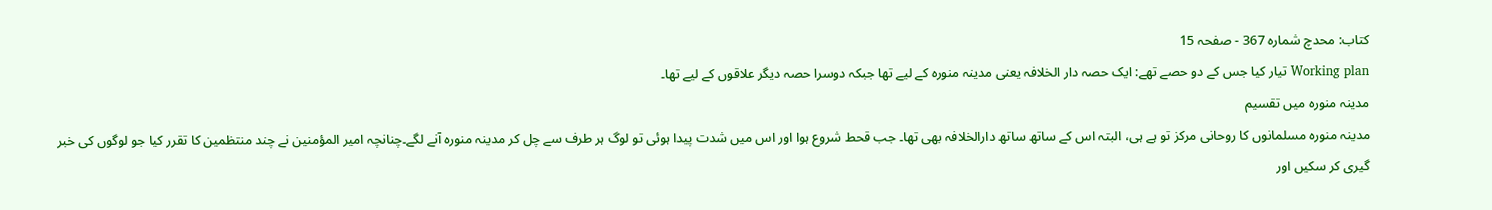کتاب: محدچ شمارہ 367 - صفحہ 15
Working plan تیار کیا جس کے دو حصے تھے: ایک حصہ دار الخلافہ یعنی مدینہ منورہ کے لیے تھا جبکہ دوسرا حصہ دیگر علاقوں کے لیے تھا۔
مدینہ منورہ میں تقسیم
مدینہ منورہ مسلمانوں کا روحانی مرکز تو ہے ہی، البتہ اس کے ساتھ ساتھ دارالخلافہ بھی تھا۔ جب قحط شروع ہوا اور اس میں شدت پیدا ہوئی تو لوگ ہر طرف سے چل کر مدینہ منورہ آنے لگے۔چنانچہ امیر المؤمنین نے چند منتظمین کا تقرر کیا جو لوگوں کی خبر گیری کر سکیں اور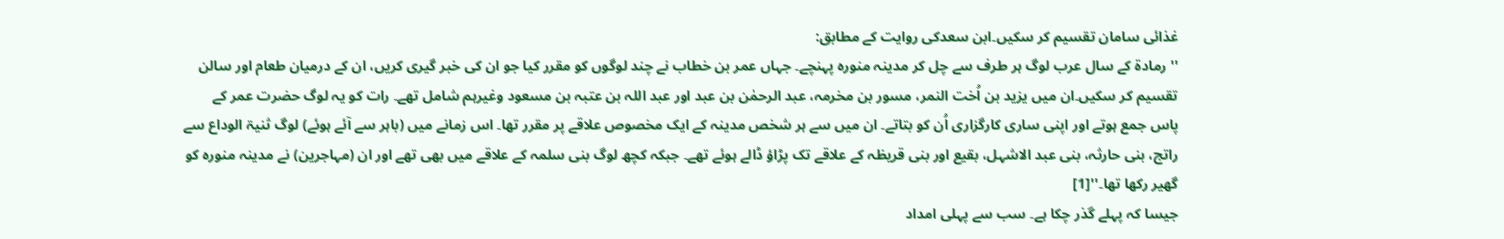غذائی سامان تقسیم کر سکیں۔ابن سعدکی روایت کے مطابق:
'' رمادۃ کے سال عرب لوگ ہر طرف سے چل کر مدینہ منورہ پہنچے۔ جہاں عمر بن خطاب نے چند لوگوں کو مقرر کیا جو ان کی خبر گیری کریں، ان کے درمیان طعام اور سالن تقسیم کر سکیں۔ان میں یزید بن اُخت النمر، مسور بن مخرمہ، عبد الرحمٰن بن عبد اور عبد اللہ بن عتبہ بن مسعود وغیرہم شامل تھے۔ رات کو یہ لوگ حضرت عمر کے پاس جمع ہوتے اور اپنی ساری کارگزاری اُن کو بتاتے۔ ان میں سے ہر شخص مدینہ کے ایک مخصوص علاقے پر مقرر تھا۔ اس زمانے میں (باہر سے آئے ہوئے) لوگ ثنیۃ الوداع سے راتج، بنی حارثہ، بنی عبد الاشہل، بقیع اور بنی قریظہ کے علاقے تک پڑاؤ ڈالے ہوئے تھے۔ جبکہ کچھ لوگ بنی سلمہ کے علاقے میں بھی تھے اور ان (مہاجرین) نے مدینہ منورہ کو گھیر رکھا تھا۔''[1]
جیسا کہ پہلے گذر چکا ہے۔ سب سے پہلی امداد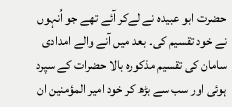حضرت ابو عبیدہ نے لےکر آئے تھے جو اُنہوں نے خود تقسیم کی۔ بعد میں آنے والے امدادی سامان کی تقسیم مذکورہ بالا حضرات کے سپرد ہوئی اور سب سے بڑھ کر خود امیر المؤمنین ان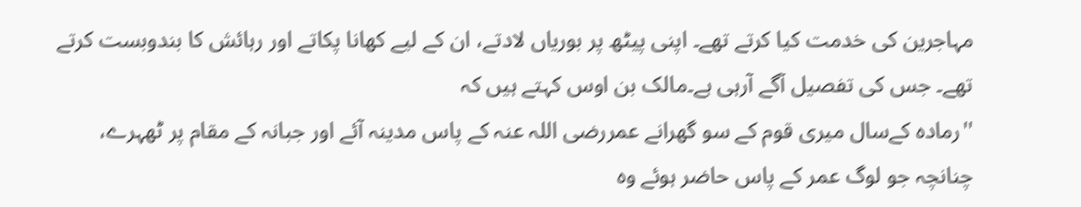مہاجرین کی خدمت کیا کرتے تھے۔ اپنی پیٹھ پر بوریاں لادتے، ان کے لیے کھانا پکاتے اور رہائش کا بندوبست کرتے تھے۔ جس کی تفصیل آگے آرہی ہے۔مالک بن اوس کہتے ہیں کہ
''رمادہ کےسال میری قوم کے سو گھرانے عمررضی اللہ عنہ کے پاس مدینہ آئے اور جبانہ کے مقام پر ٹھہرے، چنانچہ جو لوگ عمر کے پاس حاضر ہوئے وہ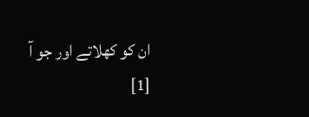ان کو کھلاتے اور جو آ
[1]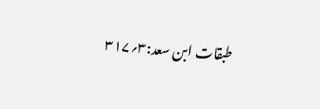طبقات ابن سعد:۳؍۳۱۷